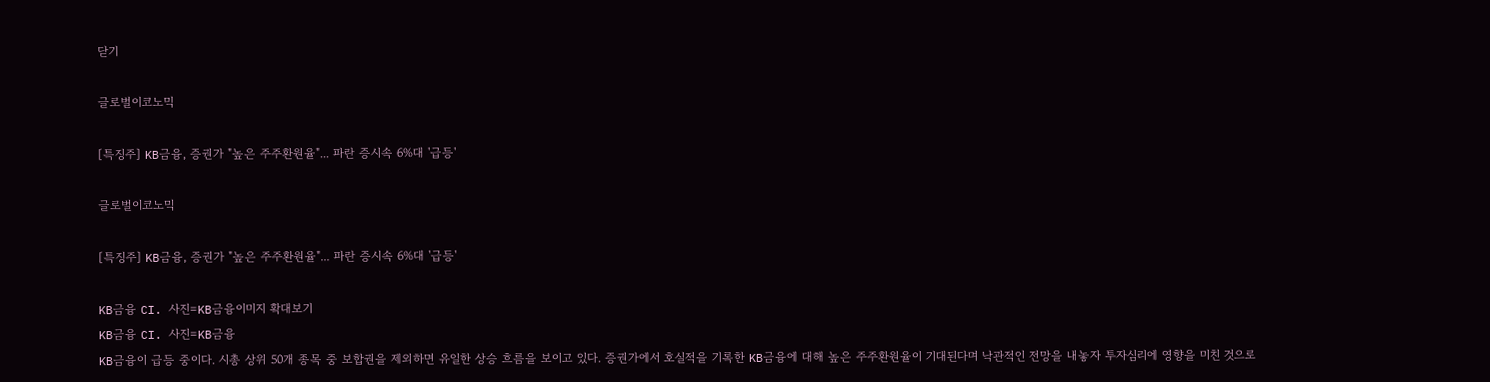닫기

글로벌이코노믹

[특징주] KB금융, 증권가 "높은 주주환원율"... 파란 증시속 6%대 '급등'

글로벌이코노믹

[특징주] KB금융, 증권가 "높은 주주환원율"... 파란 증시속 6%대 '급등'

KB금융 CI. 사진=KB금융이미지 확대보기
KB금융 CI. 사진=KB금융
KB금융이 급등 중이다. 시총 상위 50개 종목 중 보합권을 제외하면 유일한 상승 흐름을 보이고 있다. 증권가에서 호실적을 기록한 KB금융에 대해 높은 주주환원율이 기대된다며 낙관적인 전망을 내놓자 투자심리에 영향을 미친 것으로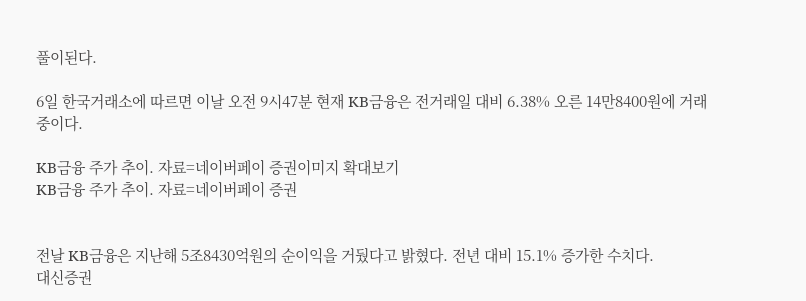풀이된다.

6일 한국거래소에 따르면 이날 오전 9시47분 현재 KB금융은 전거래일 대비 6.38% 오른 14만8400원에 거래 중이다.

KB금융 주가 추이. 자료=네이버페이 증권이미지 확대보기
KB금융 주가 추이. 자료=네이버페이 증권


전날 KB금융은 지난해 5조8430억원의 순이익을 거뒀다고 밝혔다. 전년 대비 15.1% 증가한 수치다.
대신증권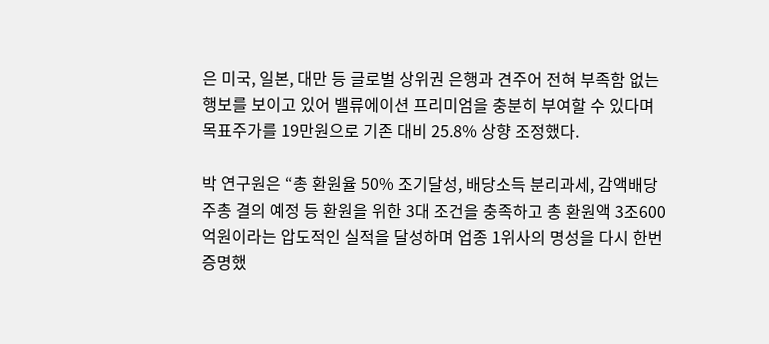은 미국, 일본, 대만 등 글로벌 상위권 은행과 견주어 전혀 부족함 없는 행보를 보이고 있어 밸류에이션 프리미엄을 충분히 부여할 수 있다며 목표주가를 19만원으로 기존 대비 25.8% 상향 조정했다.

박 연구원은 “총 환원율 50% 조기달성, 배당소득 분리과세, 감액배당 주총 결의 예정 등 환원을 위한 3대 조건을 충족하고 총 환원액 3조600억원이라는 압도적인 실적을 달성하며 업종 1위사의 명성을 다시 한번 증명했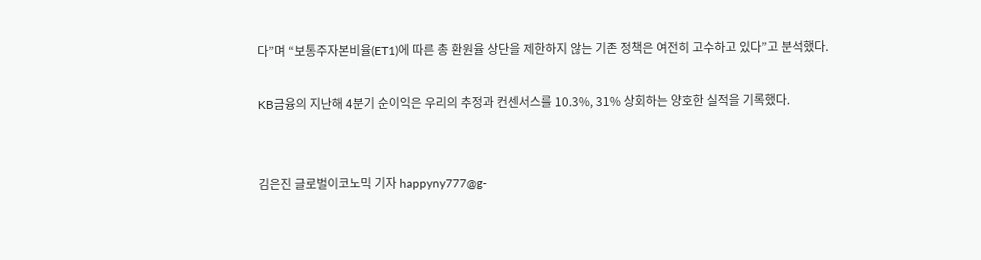다”며 “보통주자본비율(ET1)에 따른 총 환원율 상단을 제한하지 않는 기존 정책은 여전히 고수하고 있다”고 분석했다.

KB금융의 지난해 4분기 순이익은 우리의 추정과 컨센서스를 10.3%, 31% 상회하는 양호한 실적을 기록했다.


김은진 글로벌이코노믹 기자 happyny777@g-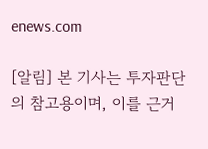enews.com

[알림] 본 기사는 투자판단의 참고용이며, 이를 근거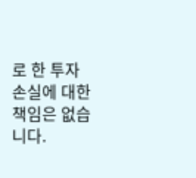로 한 투자손실에 대한 책임은 없습니다.